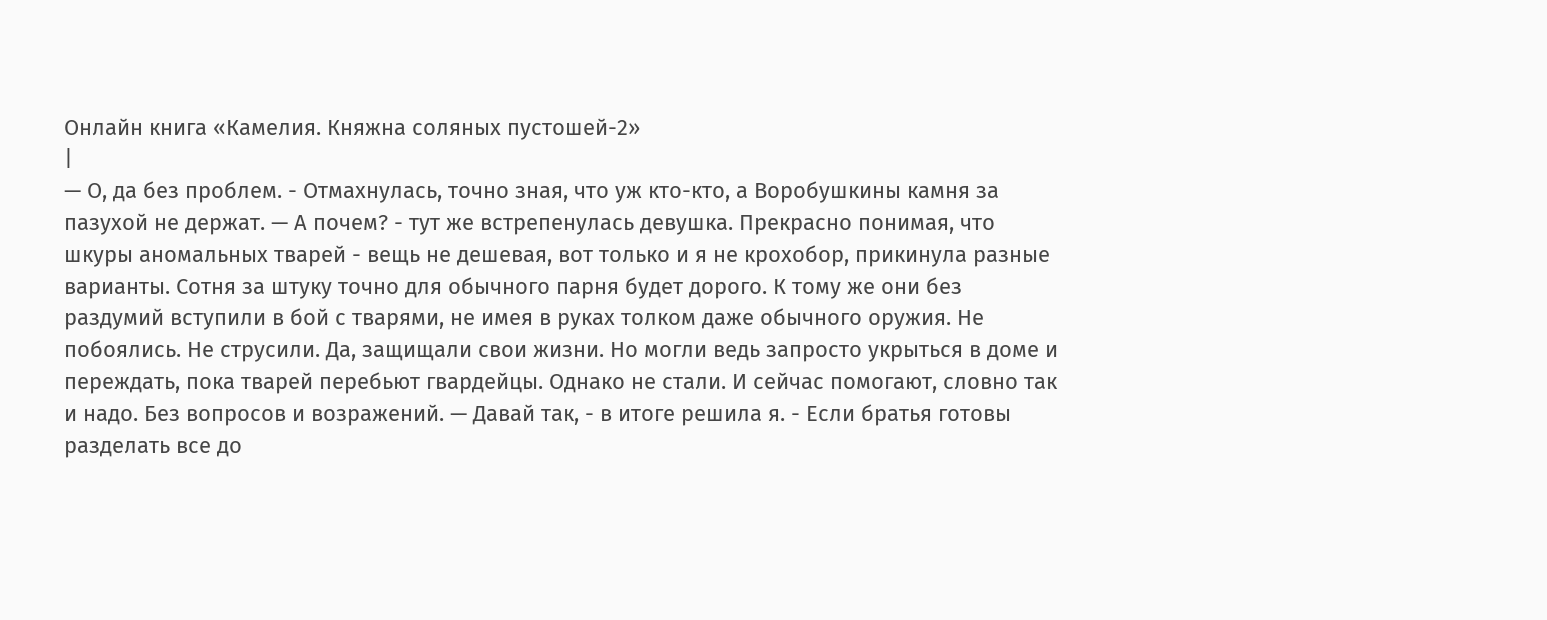Онлайн книга «Камелия. Княжна соляных пустошей-2»
|
— О, да без проблем. - Отмахнулась, точно зная, что уж кто-кто, а Воробушкины камня за пазухой не держат. — А почем? - тут же встрепенулась девушка. Прекрасно понимая, что шкуры аномальных тварей - вещь не дешевая, вот только и я не крохобор, прикинула разные варианты. Сотня за штуку точно для обычного парня будет дорого. К тому же они без раздумий вступили в бой с тварями, не имея в руках толком даже обычного оружия. Не побоялись. Не струсили. Да, защищали свои жизни. Но могли ведь запросто укрыться в доме и переждать, пока тварей перебьют гвардейцы. Однако не стали. И сейчас помогают, словно так и надо. Без вопросов и возражений. — Давай так, - в итоге решила я. - Если братья готовы разделать все до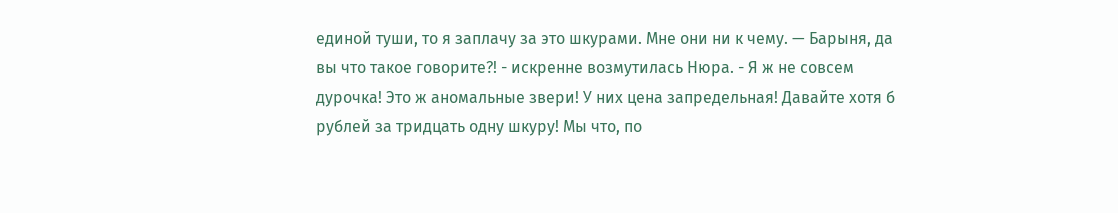единой туши, то я заплачу за это шкурами. Мне они ни к чему. — Барыня, да вы что такое говорите?! - искренне возмутилась Нюра. - Я ж не совсем дурочка! Это ж аномальные звери! У них цена запредельная! Давайте хотя б рублей за тридцать одну шкуру! Мы что, по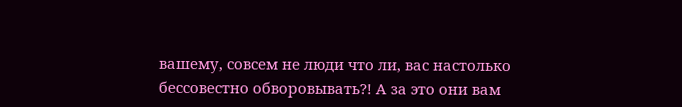вашему, совсем не люди что ли, вас настолько бессовестно обворовывать?! А за это они вам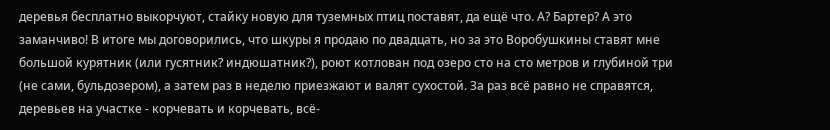деревья бесплатно выкорчуют, стайку новую для туземных птиц поставят, да ещё что. А? Бартер? А это заманчиво! В итоге мы договорились, что шкуры я продаю по двадцать, но за это Воробушкины ставят мне большой курятник (или гусятник? индюшатник?), роют котлован под озеро сто на сто метров и глубиной три (не сами, бульдозером), а затем раз в неделю приезжают и валят сухостой. За раз всё равно не справятся, деревьев на участке - корчевать и корчевать, всё-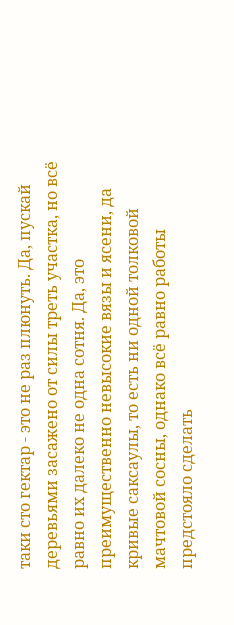таки сто гектар - это не раз плюнуть. Да, пускай деревьями засажено от силы треть участка, но всё равно их далеко не одна сотня. Да, это преимущественно невысокие вязы и ясени, да кривые саксаулы, то есть ни одной толковой мачтовой сосны, однако всё равно работы предстояло сделать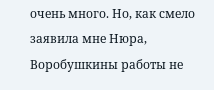очень много. Но, как смело заявила мне Нюра, Воробушкины работы не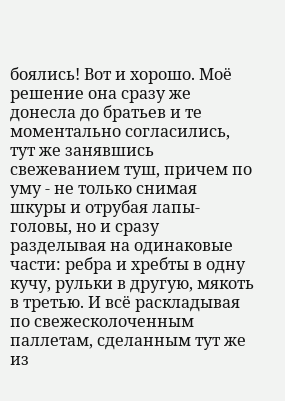боялись! Вот и хорошо. Моё решение она сразу же донесла до братьев и те моментально согласились, тут же занявшись свежеванием туш, причем по уму - не только снимая шкуры и отрубая лапы-головы, но и сразу разделывая на одинаковые части: ребра и хребты в одну кучу, рульки в другую, мякоть в третью. И всё раскладывая по свежесколоченным паллетам, сделанным тут же из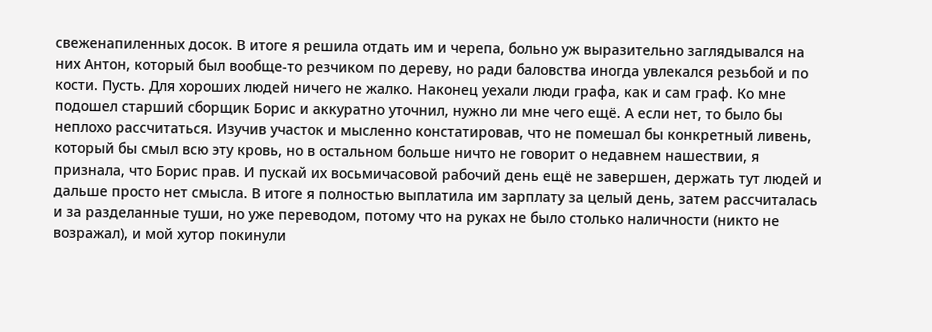свеженапиленных досок. В итоге я решила отдать им и черепа, больно уж выразительно заглядывался на них Антон, который был вообще-то резчиком по дереву, но ради баловства иногда увлекался резьбой и по кости. Пусть. Для хороших людей ничего не жалко. Наконец уехали люди графа, как и сам граф. Ко мне подошел старший сборщик Борис и аккуратно уточнил, нужно ли мне чего ещё. А если нет, то было бы неплохо рассчитаться. Изучив участок и мысленно констатировав, что не помешал бы конкретный ливень, который бы смыл всю эту кровь, но в остальном больше ничто не говорит о недавнем нашествии, я признала, что Борис прав. И пускай их восьмичасовой рабочий день ещё не завершен, держать тут людей и дальше просто нет смысла. В итоге я полностью выплатила им зарплату за целый день, затем рассчиталась и за разделанные туши, но уже переводом, потому что на руках не было столько наличности (никто не возражал), и мой хутор покинули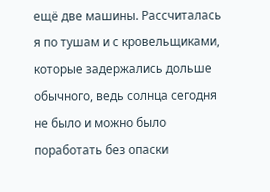ещё две машины. Рассчиталась я по тушам и с кровельщиками, которые задержались дольше обычного, ведь солнца сегодня не было и можно было поработать без опаски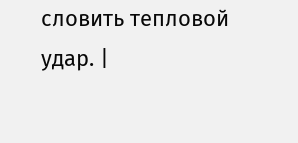словить тепловой удар. |